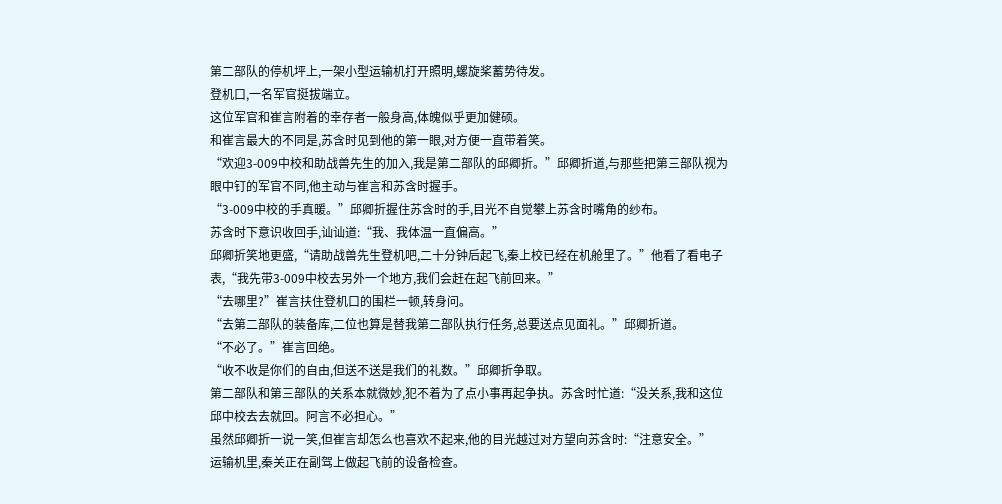第二部队的停机坪上,一架小型运输机打开照明,螺旋桨蓄势待发。
登机口,一名军官挺拔端立。
这位军官和崔言附着的幸存者一般身高,体魄似乎更加健硕。
和崔言最大的不同是,苏含时见到他的第一眼,对方便一直带着笑。
“欢迎3-009中校和助战兽先生的加入,我是第二部队的邱卿折。”邱卿折道,与那些把第三部队视为眼中钉的军官不同,他主动与崔言和苏含时握手。
“3-009中校的手真暖。”邱卿折握住苏含时的手,目光不自觉攀上苏含时嘴角的纱布。
苏含时下意识收回手,讪讪道:“我、我体温一直偏高。”
邱卿折笑地更盛,“请助战兽先生登机吧,二十分钟后起飞,秦上校已经在机舱里了。”他看了看电子表,“我先带3-009中校去另外一个地方,我们会赶在起飞前回来。”
“去哪里?”崔言扶住登机口的围栏一顿,转身问。
“去第二部队的装备库,二位也算是替我第二部队执行任务,总要送点见面礼。”邱卿折道。
“不必了。”崔言回绝。
“收不收是你们的自由,但送不送是我们的礼数。”邱卿折争取。
第二部队和第三部队的关系本就微妙,犯不着为了点小事再起争执。苏含时忙道:“没关系,我和这位邱中校去去就回。阿言不必担心。”
虽然邱卿折一说一笑,但崔言却怎么也喜欢不起来,他的目光越过对方望向苏含时:“注意安全。”
运输机里,秦关正在副驾上做起飞前的设备检查。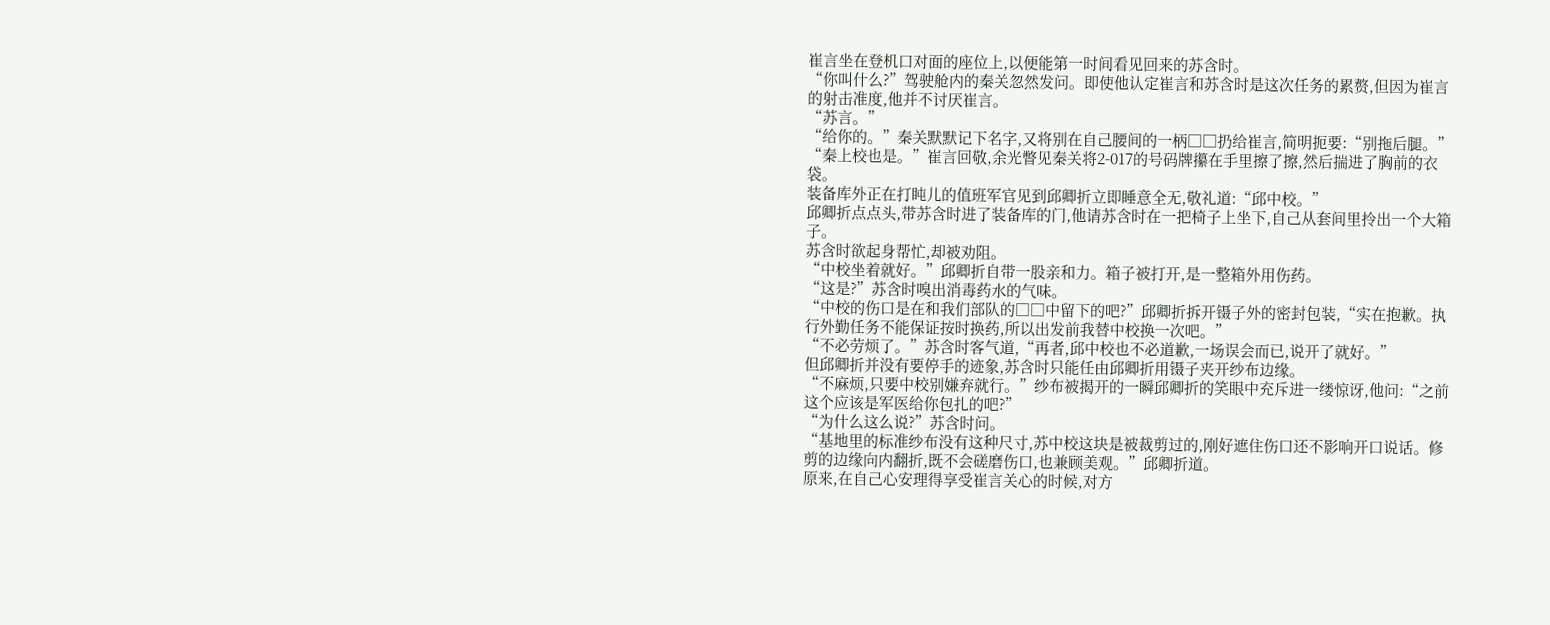崔言坐在登机口对面的座位上,以便能第一时间看见回来的苏含时。
“你叫什么?”驾驶舱内的秦关忽然发问。即使他认定崔言和苏含时是这次任务的累赘,但因为崔言的射击准度,他并不讨厌崔言。
“苏言。”
“给你的。”秦关默默记下名字,又将别在自己腰间的一柄□□扔给崔言,简明扼要:“别拖后腿。”
“秦上校也是。”崔言回敬,余光瞥见秦关将2-017的号码牌攥在手里擦了擦,然后揣进了胸前的衣袋。
装备库外正在打盹儿的值班军官见到邱卿折立即睡意全无,敬礼道:“邱中校。”
邱卿折点点头,带苏含时进了装备库的门,他请苏含时在一把椅子上坐下,自己从套间里拎出一个大箱子。
苏含时欲起身帮忙,却被劝阻。
“中校坐着就好。”邱卿折自带一股亲和力。箱子被打开,是一整箱外用伤药。
“这是?”苏含时嗅出消毒药水的气味。
“中校的伤口是在和我们部队的□□中留下的吧?”邱卿折拆开镊子外的密封包装,“实在抱歉。执行外勤任务不能保证按时换药,所以出发前我替中校换一次吧。”
“不必劳烦了。”苏含时客气道,“再者,邱中校也不必道歉,一场误会而已,说开了就好。”
但邱卿折并没有要停手的迹象,苏含时只能任由邱卿折用镊子夹开纱布边缘。
“不麻烦,只要中校别嫌弃就行。”纱布被揭开的一瞬邱卿折的笑眼中充斥进一缕惊讶,他问:“之前这个应该是军医给你包扎的吧?”
“为什么这么说?”苏含时问。
“基地里的标准纱布没有这种尺寸,苏中校这块是被裁剪过的,刚好遮住伤口还不影响开口说话。修剪的边缘向内翻折,既不会磋磨伤口,也兼顾美观。”邱卿折道。
原来,在自己心安理得享受崔言关心的时候,对方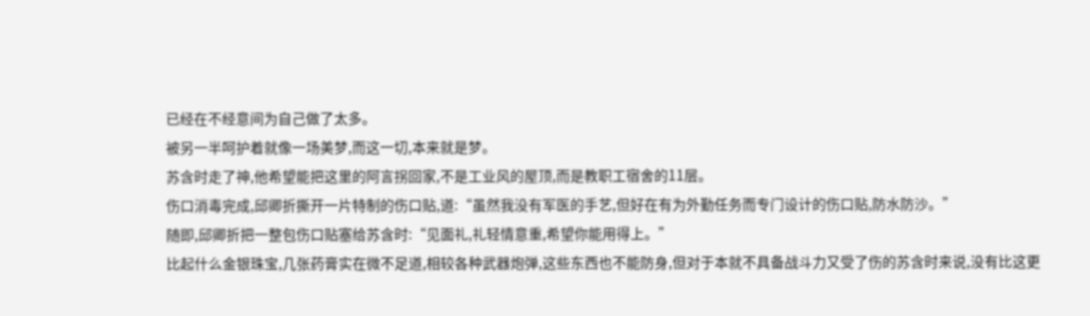已经在不经意间为自己做了太多。
被另一半呵护着就像一场美梦,而这一切,本来就是梦。
苏含时走了神,他希望能把这里的阿言拐回家,不是工业风的屋顶,而是教职工宿舍的11层。
伤口消毒完成,邱卿折撕开一片特制的伤口贴,道:“虽然我没有军医的手艺,但好在有为外勤任务而专门设计的伤口贴,防水防沙。”
随即,邱卿折把一整包伤口贴塞给苏含时:“见面礼,礼轻情意重,希望你能用得上。”
比起什么金银珠宝,几张药膏实在微不足道,相较各种武器炮弹,这些东西也不能防身,但对于本就不具备战斗力又受了伤的苏含时来说,没有比这更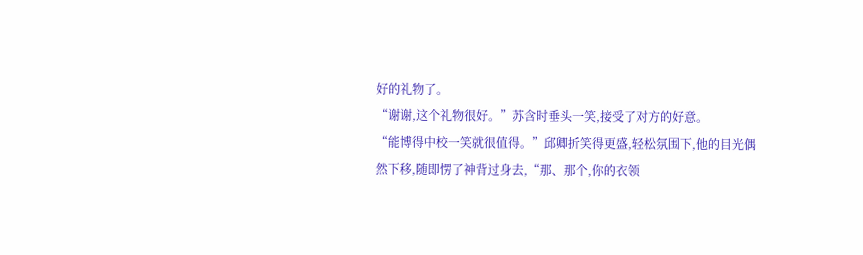好的礼物了。
“谢谢,这个礼物很好。”苏含时垂头一笑,接受了对方的好意。
“能博得中校一笑就很值得。”邱卿折笑得更盛,轻松氛围下,他的目光偶然下移,随即愣了神背过身去,“那、那个,你的衣领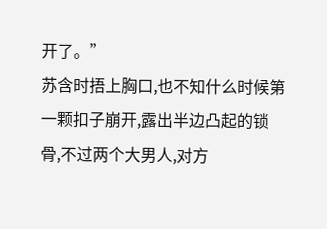开了。”
苏含时捂上胸口,也不知什么时候第一颗扣子崩开,露出半边凸起的锁骨,不过两个大男人,对方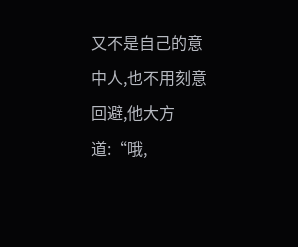又不是自己的意中人,也不用刻意回避,他大方道:“哦,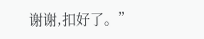谢谢,扣好了。”